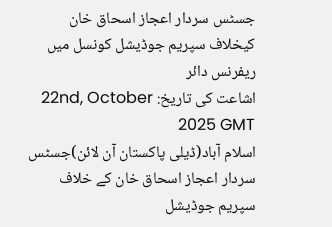جسٹس سردار اعجاز اسحاق خان کیخلاف سپریم جوڈیشل کونسل میں ریفرنس دائر
اشاعت کی تاریخ: 22nd, October 2025 GMT
اسلام آباد(ڈیلی پاکستان آن لائن)جسٹس سردار اعجاز اسحاق خان کے خلاف سپریم جوڈیشل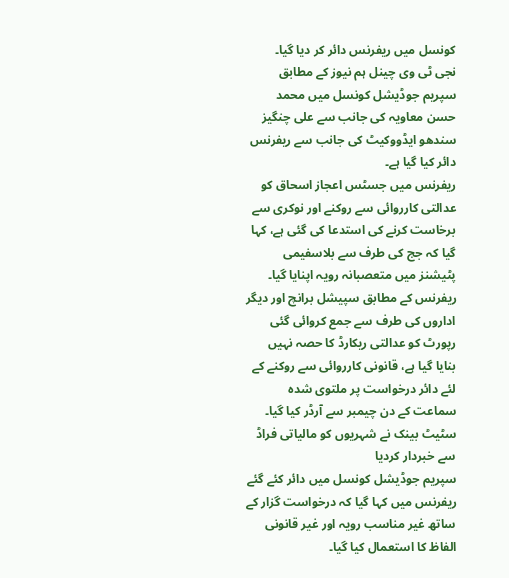کونسل میں ریفرنس دائر کر دیا گیا۔
نجی ٹی وی چینل ہم نیوز کے مطابق سپریم جوڈیشل کونسل میں محمد حسن معاویہ کی جانب سے علی چنگیز سندھو ایڈووکیٹ کی جانب سے ریفرنس دائر کیا گیا ہے۔
ریفرنس میں جسٹس اعجاز اسحاق کو عدالتی کارروائی سے روکنے اور نوکری سے برخاست کرنے کی استدعا کی گئی ہے، کہا گیا کہ جج کی طرف سے بلاسفیمی پٹیشنز میں متعصبانہ رویہ اپنایا گیا۔
ریفرنس کے مطابق سپیشل برانچ اور دیگر اداروں کی طرف سے جمع کروائی گئی رپورٹ کو عدالتی ریکارڈ کا حصہ نہیں بنایا گیا ہے، قانونی کارروائی سے روکنے کے لئے دائر درخواست پر ملتوی شدہ سماعت کے دن چیمبر سے آرڈر کیا گیا۔
سٹیٹ بینک نے شہریوں کو مالیاتی فراڈ سے خبردار کردیا
سپریم جوڈیشل کونسل میں دائر کئے گئے ریفرنس میں کہا گیا کہ درخواست گزار کے ساتھ غیر مناسب رویہ اور غیر قانونی الفاظ کا استعمال کیا گیا۔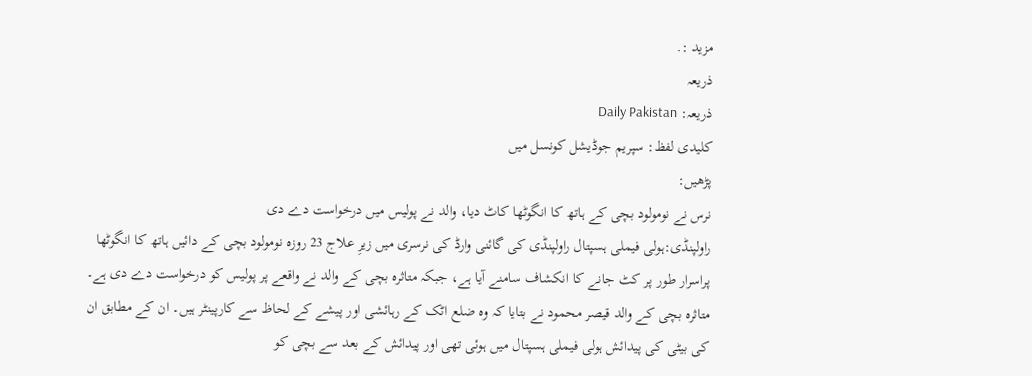مزید :.
ذریعہ
ذریعہ: Daily Pakistan
کلیدی لفظ: سپریم جوڈیشل کونسل میں
پڑھیں:
نرس نے نومولود بچی کے ہاتھ کا انگوٹھا کاٹ دیا، والد نے پولیس میں درخواست دے دی
راولپنڈی:ہولی فیملی ہسپتال راولپنڈی کی گائنی وارڈ کی نرسری میں زیرِ علاج 23 روزہ نومولود بچی کے دائیں ہاتھ کا انگوٹھا پراسرار طور پر کٹ جانے کا انکشاف سامنے آیا ہے، جبکہ متاثرہ بچی کے والد نے واقعے پر پولیس کو درخواست دے دی ہے۔
متاثرہ بچی کے والد قیصر محمود نے بتایا کہ وہ ضلع اٹک کے رہائشی اور پیشے کے لحاظ سے کارپینٹر ہیں۔ ان کے مطابق ان کی بیٹی کی پیدائش ہولی فیملی ہسپتال میں ہوئی تھی اور پیدائش کے بعد سے بچی کو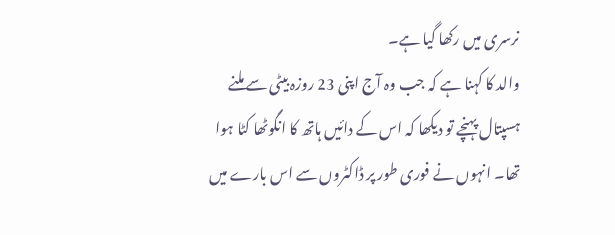نرسری میں رکھا گیا ہے۔
والد کا کہنا ہے کہ جب وہ آج اپنی 23 روزہ بیٹی سے ملنے ہسپتال پہنچے تو دیکھا کہ اس کے دائیں ہاتھ کا انگوٹھا کٹا ہوا تھا۔ انہوں نے فوری طور پر ڈاکٹروں سے اس بارے میں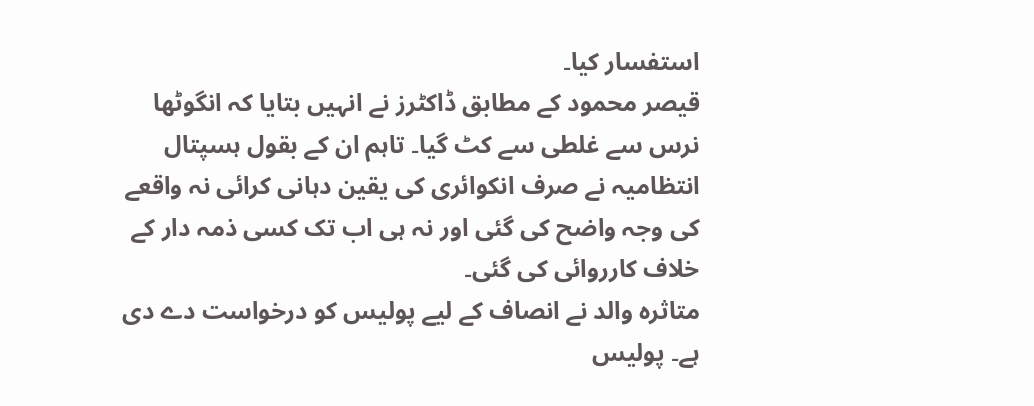استفسار کیا۔
قیصر محمود کے مطابق ڈاکٹرز نے انہیں بتایا کہ انگوٹھا نرس سے غلطی سے کٹ گیا۔ تاہم ان کے بقول ہسپتال انتظامیہ نے صرف انکوائری کی یقین دہانی کرائی نہ واقعے کی وجہ واضح کی گئی اور نہ ہی اب تک کسی ذمہ دار کے خلاف کارروائی کی گئی۔
متاثرہ والد نے انصاف کے لیے پولیس کو درخواست دے دی ہے۔ پولیس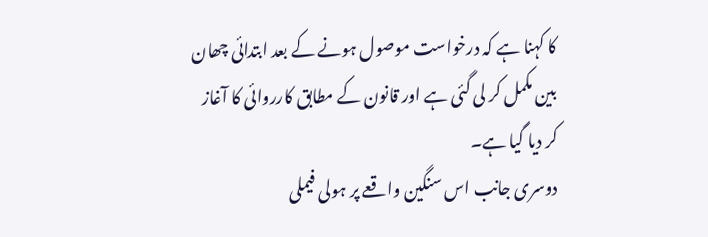کا کہنا ہے کہ درخواست موصول ہونے کے بعد ابتدائی چھان بین مکمل کر لی گئی ہے اور قانون کے مطابق کارروائی کا آغاز کر دیا گیا ہے۔
دوسری جانب اس سنگین واقعے پر ہولی فیملی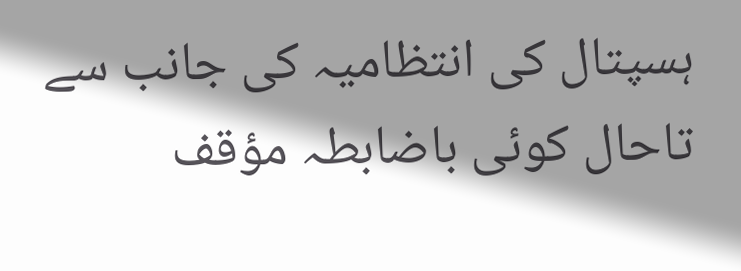ہسپتال کی انتظامیہ کی جانب سے تاحال کوئی باضابطہ مؤقف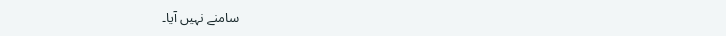سامنے نہیں آیا۔